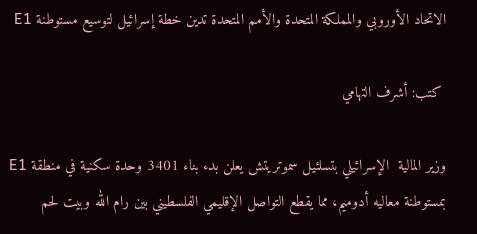الاتحاد الأوروبي والمملكة المتحدة والأمم المتحدة تدين خطة إسرائيل لتوسيع مستوطنة E1

 كتب: أشرف التهامي

وزير المالية  الإسرائيلي بتسلئيل سموتريتش يعلن بدء بناء 3401 وحدة سكنية في منطقة E1 بمستوطنة معاليه أدوميم، مما يقطع التواصل الإقليمي الفلسطيني بين رام الله وبيت لحم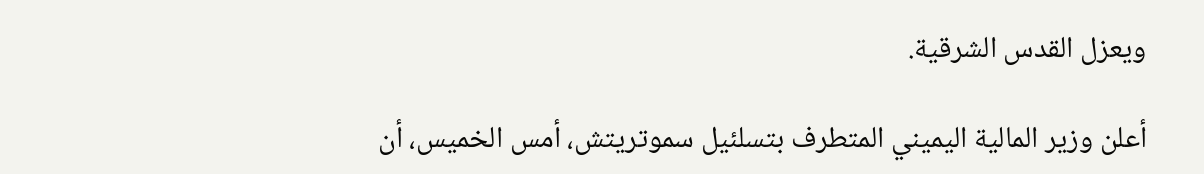ويعزل القدس الشرقية.

أعلن وزير المالية اليميني المتطرف بتسلئيل سموتريتش، أمس الخميس، أن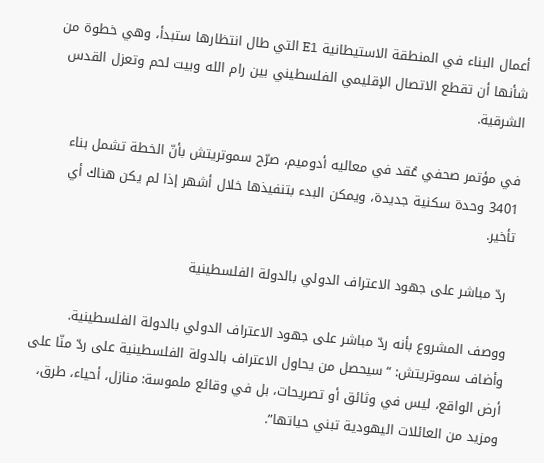أعمال البناء في المنطقة الاستيطانية E1 التي طال انتظارها ستبدأ، وهي خطوة من شأنها أن تقطع الاتصال الإقليمي الفلسطيني بين رام الله وبيت لحم وتعزل القدس الشرقية.

في مؤتمر صحفي عُقد في معاليه أدوميم، صرّح سموتريتش بأنّ الخطة تشمل بناء 3401 وحدة سكنية جديدة، ويمكن البدء بتنفيذها خلال أشهر إذا لم يكن هناك أي تأخير.

 ردّ مباشر على جهود الاعتراف الدولي بالدولة الفلسطينية

ووصف المشروع بأنه ردّ مباشر على جهود الاعتراف الدولي بالدولة الفلسطينية. وأضاف سموتريتش: “سيحصل من يحاول الاعتراف بالدولة الفلسطينية على ردّ منّا على أرض الواقع، ليس في وثائق أو تصريحات، بل في وقائع ملموسة: منازل، أحياء، طرق، ومزيد من العائلات اليهودية تبني حياتها”.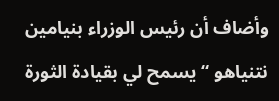وأضاف أن رئيس الوزراء بنيامين نتنياهو “يسمح لي بقيادة الثورة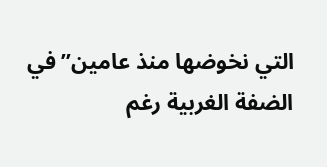التي نخوضها منذ عامين” في الضفة الغربية رغم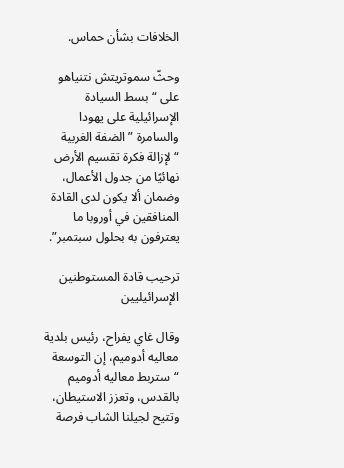الخلافات بشأن حماس.

وحثّ سموتريتش نتنياهو على “بسط السيادة الإسرائيلية على يهودا والسامرة ” الضفة الغربية “لإزالة فكرة تقسيم الأرض نهائيًا من جدول الأعمال، وضمان ألا يكون لدى القادة المنافقين في أوروبا ما يعترفون به بحلول سبتمبر”.

ترحيب قادة المستوطنين الإسرائيليين

وقال غاي يفراح، رئيس بلدية معاليه أدوميم، إن التوسعة “ستربط معاليه أدوميم بالقدس، وتعزز الاستيطان، وتتيح لجيلنا الشاب فرصة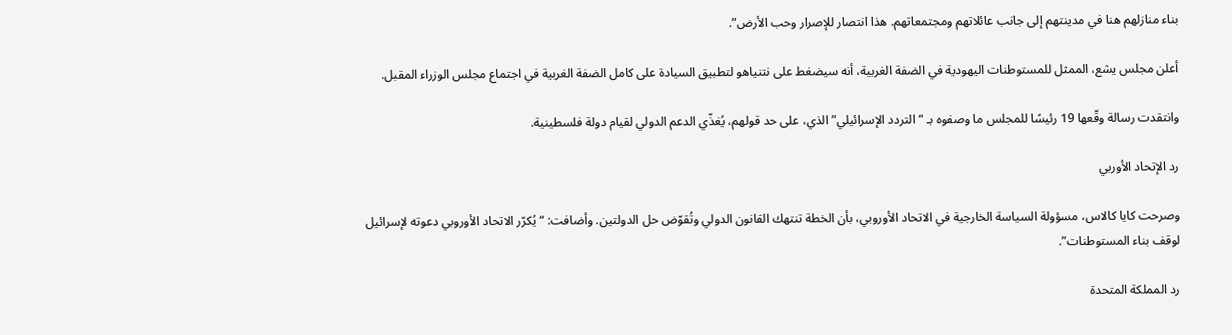بناء منازلهم هنا في مدينتهم إلى جانب عائلاتهم ومجتمعاتهم. هذا انتصار للإصرار وحب الأرض”.

أعلن مجلس يشع، الممثل للمستوطنات اليهودية في الضفة الغربية، أنه سيضغط على نتنياهو لتطبيق السيادة على كامل الضفة الغربية في اجتماع مجلس الوزراء المقبل.

وانتقدت رسالة وقّعها 19 رئيسًا للمجلس ما وصفوه بـ “التردد الإسرائيلي” الذي، على حد قولهم، يُغذّي الدعم الدولي لقيام دولة فلسطينية.

رد الإتحاد الأوربي

وصرحت كايا كالاس، مسؤولة السياسة الخارجية في الاتحاد الأوروبي، بأن الخطة تنتهك القانون الدولي وتُقوّض حل الدولتين. وأضافت: “يُكرّر الاتحاد الأوروبي دعوته لإسرائيل لوقف بناء المستوطنات”.

رد المملكة المتحدة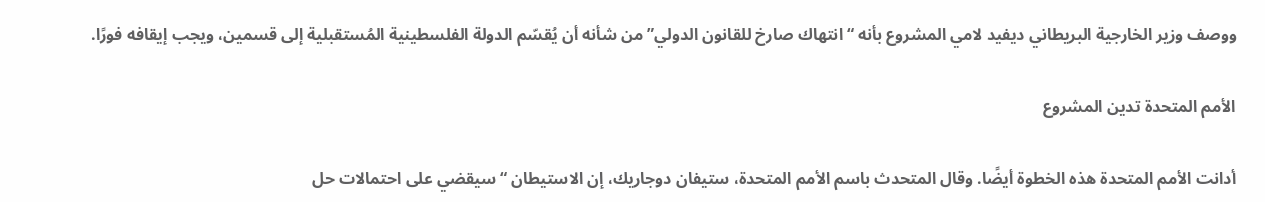ووصف وزير الخارجية البريطاني ديفيد لامي المشروع بأنه “انتهاك صارخ للقانون الدولي” من شأنه أن يُقسّم الدولة الفلسطينية المُستقبلية إلى قسمين، ويجب إيقافه فورًا.

الأمم المتحدة تدين المشروع

أدانت الأمم المتحدة هذه الخطوة أيضًا. وقال المتحدث باسم الأمم المتحدة، ستيفان دوجاريك، إن الاستيطان “سيقضي على احتمالات حل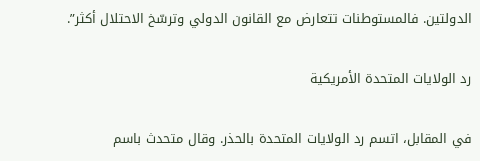الدولتين. فالمستوطنات تتعارض مع القانون الدولي وترسّخ الاحتلال أكثر”.

رد الولايات المتحدة الأمريكية

في المقابل، اتسم رد الولايات المتحدة بالحذر. وقال متحدث باسم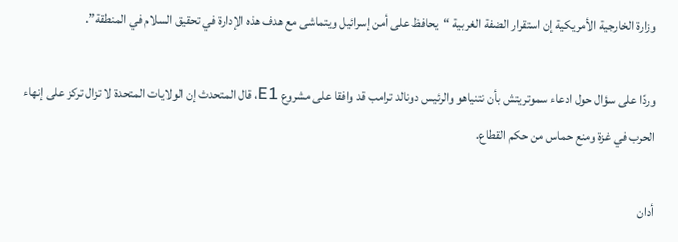وزارة الخارجية الأمريكية إن استقرار الضفة الغربية “يحافظ على أمن إسرائيل ويتماشى مع هدف هذه الإدارة في تحقيق السلام في المنطقة”.

وردًا على سؤال حول ادعاء سموتريتش بأن نتنياهو والرئيس دونالد ترامب قد وافقا على مشروع E1، قال المتحدث إن الولايات المتحدة لا تزال تركز على إنهاء الحرب في غزة ومنع حماس من حكم القطاع.

أدان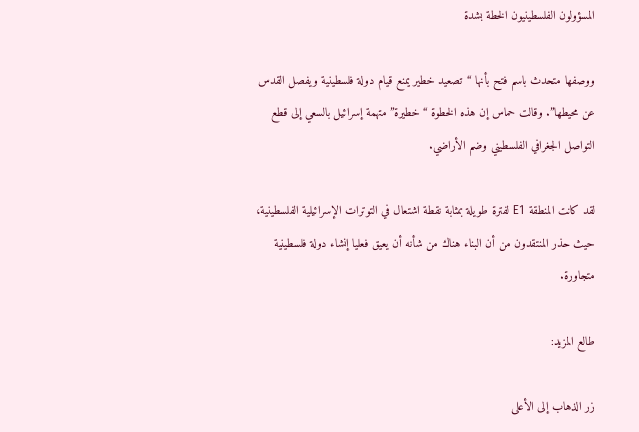المسؤولون الفلسطينيون الخطة بشدة

ووصفها متحدث باسم فتح بأنها “تصعيد خطير يمنع قيام دولة فلسطينية ويفصل القدس عن محيطها”. وقالت حماس إن هذه الخطوة “خطيرة” متهمة إسرائيل بالسعي إلى قطع التواصل الجغرافي الفلسطيني وضم الأراضي.

لقد كانت المنطقة E1 لفترة طويلة بمثابة نقطة اشتعال في التوترات الإسرائيلية الفلسطينية، حيث حذر المنتقدون من أن البناء هناك من شأنه أن يعيق فعليا إنشاء دولة فلسطينية متجاورة.

طالع المزيد:

زر الذهاب إلى الأعلى